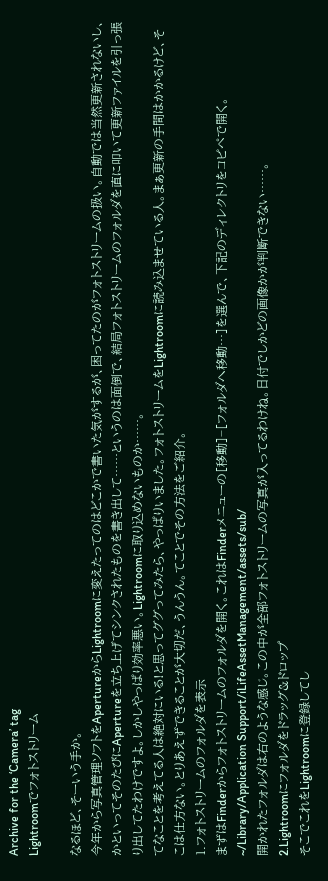Archive for the ‘Camera’ tag
Lightroomでフォトストリーム

なるほど、そーいう手か。
今年から写真管理ソフトをApertureからLightroomに変えたってのはどこかで書いた気がするが、困ってたのがフォトストリームの扱い。自動では当然更新されないし、かといってそのたびにApertureを立ち上げてシンクされたものを書き出して……というのは面倒で、結局フォトストリームのフォルダを直に叩いて更新ファイルを引っ張り出してたわけですよ。しかしやっぱり効率悪い。Lightroomに取り込めないものか……。
てなことを考えてる人は絶対にいる!と思ってググってみたら、やっぱりいました。フォトストリームをLightroomに読み込ませている人。まぁ更新の手間はかかるけど、そこは仕方ない。とりあえずできることが大切だ、うんうん。てことでその方法をご紹介。
1.フォトストリームのフォルダを表示
まずはFinderからフォトストリームのフォルダを開く。これはFinderメニューの[移動]−[フォルダへ移動…]を選んで、下記のディレクトリをコピペで開く。
~/Library/Application Support/iLifeAssetManagement/assets/sub/
開かれたフォルダは右のような感じ。この中が全部フォトストリームの写真が入ってるわけね。日付でしかどの画像かが判断できない……。
2.Lightroomにフォルダをドラッグ&ドロップ
そこでこれをLightroomに登録してし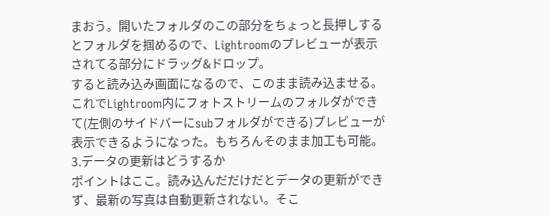まおう。開いたフォルダのこの部分をちょっと長押しするとフォルダを掴めるので、Lightroomのプレビューが表示されてる部分にドラッグ&ドロップ。
すると読み込み画面になるので、このまま読み込ませる。これでLightroom内にフォトストリームのフォルダができて(左側のサイドバーにsubフォルダができる)プレビューが表示できるようになった。もちろんそのまま加工も可能。
3.データの更新はどうするか
ポイントはここ。読み込んだだけだとデータの更新ができず、最新の写真は自動更新されない。そこ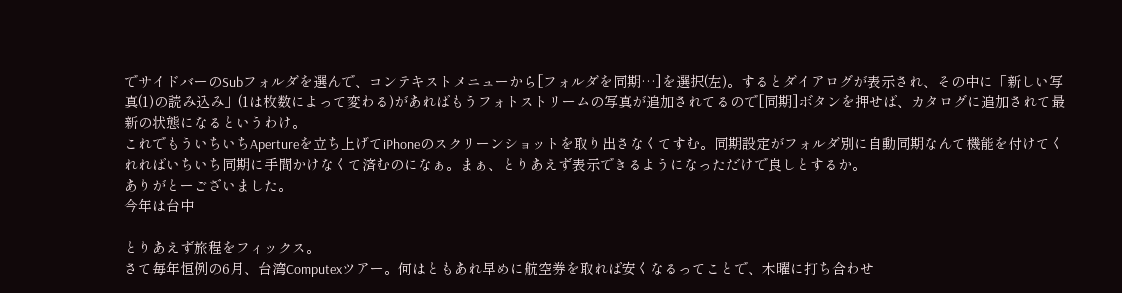でサイドバーのSubフォルダを選んで、コンテキストメニューから[フォルダを同期…]を選択(左)。するとダイアログが表示され、その中に「新しい写真(1)の読み込み」(1は枚数によって変わる)があればもうフォトストリームの写真が追加されてるので[同期]ボタンを押せば、カタログに追加されて最新の状態になるというわけ。
これでもういちいちApertureを立ち上げてiPhoneのスクリーンショットを取り出さなくてすむ。同期設定がフォルダ別に自動同期なんて機能を付けてくれればいちいち同期に手間かけなくて済むのになぁ。まぁ、とりあえず表示できるようになっただけで良しとするか。
ありがとーございました。
今年は台中

とりあえず旅程をフィックス。
さて毎年恒例の6月、台湾Computexツアー。何はともあれ早めに航空券を取れば安くなるってことで、木曜に打ち合わせ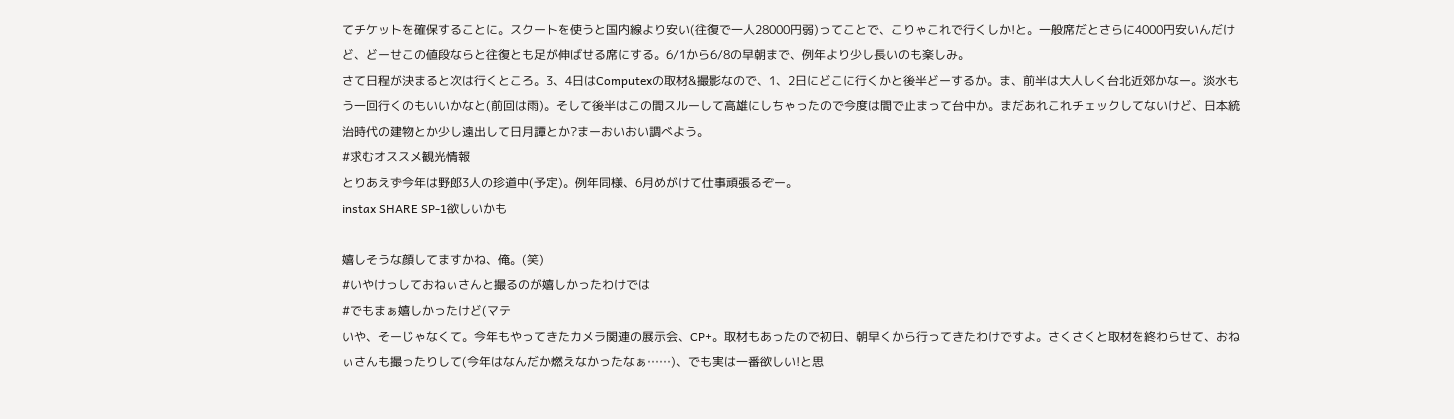てチケットを確保することに。スクートを使うと国内線より安い(往復で一人28000円弱)ってことで、こりゃこれで行くしか!と。一般席だとさらに4000円安いんだけど、どーせこの値段ならと往復とも足が伸ばせる席にする。6/1から6/8の早朝まで、例年より少し長いのも楽しみ。
さて日程が決まると次は行くところ。3、4日はComputexの取材&撮影なので、1、2日にどこに行くかと後半どーするか。ま、前半は大人しく台北近郊かなー。淡水もう一回行くのもいいかなと(前回は雨)。そして後半はこの間スルーして高雄にしちゃったので今度は間で止まって台中か。まだあれこれチェックしてないけど、日本統治時代の建物とか少し遠出して日月譚とか?まーおいおい調べよう。
#求むオススメ観光情報
とりあえず今年は野郎3人の珍道中(予定)。例年同様、6月めがけて仕事頑張るぞー。
instax SHARE SP-1欲しいかも

嬉しそうな顔してますかね、俺。(笑)
#いやけっしておねぃさんと撮るのが嬉しかったわけでは
#でもまぁ嬉しかったけど(マテ
いや、そーじゃなくて。今年もやってきたカメラ関連の展示会、CP+。取材もあったので初日、朝早くから行ってきたわけですよ。さくさくと取材を終わらせて、おねぃさんも撮ったりして(今年はなんだか燃えなかったなぁ……)、でも実は一番欲しい!と思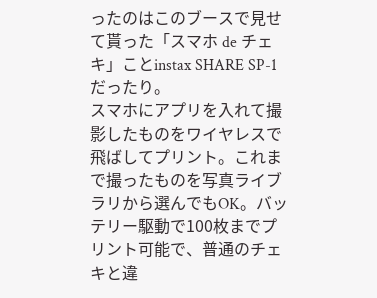ったのはこのブースで見せて貰った「スマホ de チェキ」ことinstax SHARE SP-1だったり。
スマホにアプリを入れて撮影したものをワイヤレスで飛ばしてプリント。これまで撮ったものを写真ライブラリから選んでもOK。バッテリー駆動で100枚までプリント可能で、普通のチェキと違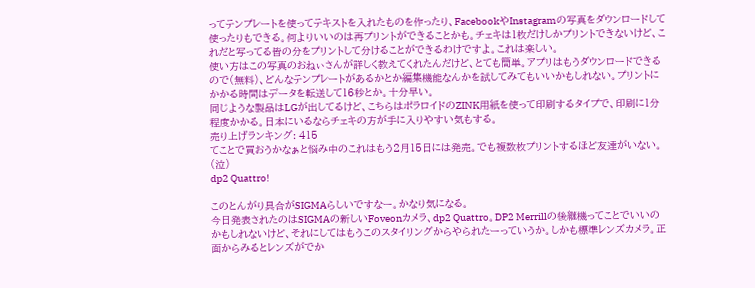ってテンプレートを使ってテキストを入れたものを作ったり、FacebookやInstagramの写真をダウンロードして使ったりもできる。何よりいいのは再プリントができることかも。チェキは1枚だけしかプリントできないけど、これだと写ってる皆の分をプリントして分けることができるわけですよ。これは楽しい。
使い方はこの写真のおねぃさんが詳しく教えてくれたんだけど、とても簡単。アプリはもうダウンロードできるので(無料)、どんなテンプレートがあるかとか編集機能なんかを試してみてもいいかもしれない。プリントにかかる時間はデータを転送して16秒とか。十分早い。
同じような製品はLGが出してるけど、こちらはポラロイドのZINK用紙を使って印刷するタイプで、印刷に1分程度かかる。日本にいるならチェキの方が手に入りやすい気もする。
売り上げランキング: 415
てことで買おうかなぁと悩み中のこれはもう2月15日には発売。でも複数枚プリントするほど友達がいない。(泣)
dp2 Quattro!

このとんがり具合がSIGMAらしいですなー。かなり気になる。
今日発表されたのはSIGMAの新しいFoveonカメラ、dp2 Quattro。DP2 Merrillの後継機ってことでいいのかもしれないけど、それにしてはもうこのスタイリングからやられたーっていうか。しかも標準レンズカメラ。正面からみるとレンズがでか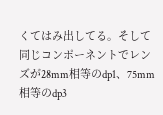くてはみ出してる。そして同じコンポーネントでレンズが28mm相等のdp1、75mm相等のdp3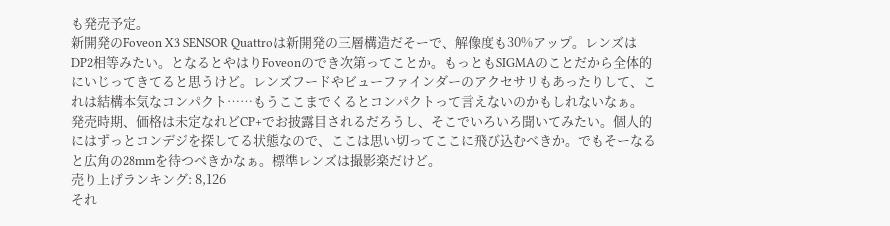も発売予定。
新開発のFoveon X3 SENSOR Quattroは新開発の三層構造だそーで、解像度も30%アップ。レンズはDP2相等みたい。となるとやはりFoveonのでき次第ってことか。もっともSIGMAのことだから全体的にいじってきてると思うけど。レンズフードやビューファインダーのアクセサリもあったりして、これは結構本気なコンパクト……もうここまでくるとコンパクトって言えないのかもしれないなぁ。
発売時期、価格は未定なれどCP+でお披露目されるだろうし、そこでいろいろ聞いてみたい。個人的にはずっとコンデジを探してる状態なので、ここは思い切ってここに飛び込むべきか。でもそーなると広角の28mmを待つべきかなぁ。標準レンズは撮影楽だけど。
売り上げランキング: 8,126
それ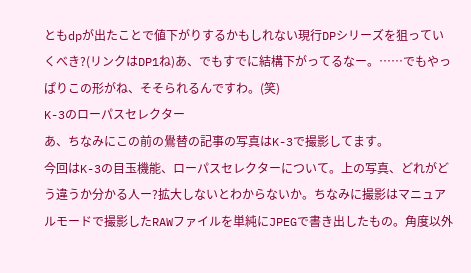ともdpが出たことで値下がりするかもしれない現行DPシリーズを狙っていくべき?(リンクはDP1ね)あ、でもすでに結構下がってるなー。……でもやっぱりこの形がね、そそられるんですわ。(笑)
K-3のローパスセレクター
あ、ちなみにこの前の鷽替の記事の写真はK-3で撮影してます。
今回はK-3の目玉機能、ローパスセレクターについて。上の写真、どれがどう違うか分かる人ー?拡大しないとわからないか。ちなみに撮影はマニュアルモードで撮影したRAWファイルを単純にJPEGで書き出したもの。角度以外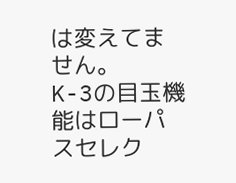は変えてません。
K-3の目玉機能はローパスセレク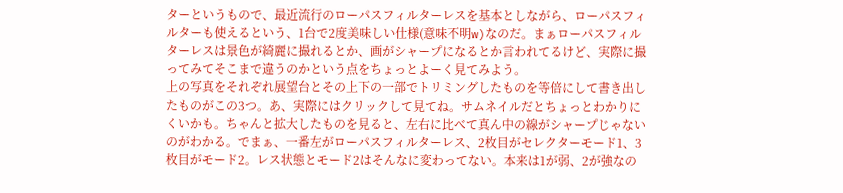ターというもので、最近流行のローパスフィルターレスを基本としながら、ローパスフィルターも使えるという、1台で2度美味しい仕様(意味不明w)なのだ。まぁローパスフィルターレスは景色が綺麗に撮れるとか、画がシャープになるとか言われてるけど、実際に撮ってみてそこまで違うのかという点をちょっとよーく見てみよう。
上の写真をそれぞれ展望台とその上下の一部でトリミングしたものを等倍にして書き出したものがこの3つ。あ、実際にはクリックして見てね。サムネイルだとちょっとわかりにくいかも。ちゃんと拡大したものを見ると、左右に比べて真ん中の線がシャープじゃないのがわかる。でまぁ、一番左がローパスフィルターレス、2枚目がセレクターモード1、3枚目がモード2。レス状態とモード2はそんなに変わってない。本来は1が弱、2が強なの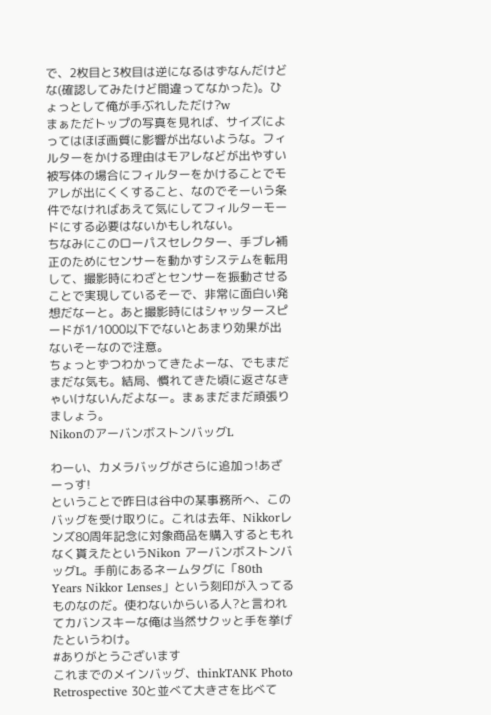で、2枚目と3枚目は逆になるはずなんだけどな(確認してみたけど間違ってなかった)。ひょっとして俺が手ぶれしただけ?w
まぁただトップの写真を見れば、サイズによってはほぼ画質に影響が出ないような。フィルターをかける理由はモアレなどが出やすい被写体の場合にフィルターをかけることでモアレが出にくくすること、なのでそーいう条件でなければあえて気にしてフィルターモードにする必要はないかもしれない。
ちなみにこのローパスセレクター、手ブレ補正のためにセンサーを動かすシステムを転用して、撮影時にわざとセンサーを振動させることで実現しているそーで、非常に面白い発想だなーと。あと撮影時にはシャッタースピードが1/1000以下でないとあまり効果が出ないそーなので注意。
ちょっとずつわかってきたよーな、でもまだまだな気も。結局、慣れてきた頃に返さなきゃいけないんだよなー。まぁまだまだ頑張りましょう。
NikonのアーバンボストンバッグL

わーい、カメラバッグがさらに追加っ!あざーっす!
ということで昨日は谷中の某事務所へ、このバッグを受け取りに。これは去年、Nikkorレンズ80周年記念に対象商品を購入するともれなく貰えたというNikon アーバンボストンバッグL。手前にあるネームタグに「80th Years Nikkor Lenses」という刻印が入ってるものなのだ。使わないからいる人?と言われてカバンスキーな俺は当然サクッと手を挙げたというわけ。
#ありがとうございます
これまでのメインバッグ、thinkTANK Photo Retrospective 30と並べて大きさを比べて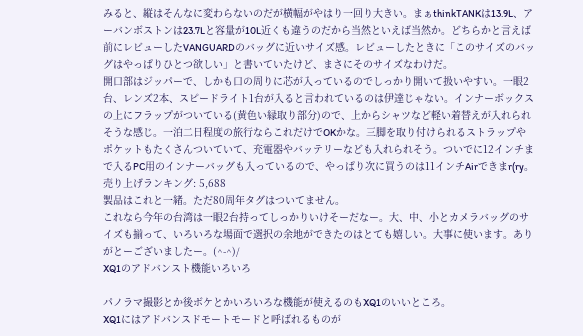みると、縦はそんなに変わらないのだが横幅がやはり一回り大きい。まぁthinkTANKは13.9L、アーバンボストンは23.7Lと容量が10L近くも違うのだから当然といえば当然か。どちらかと言えば前にレビューしたVANGUARDのバッグに近いサイズ感。レビューしたときに「このサイズのバッグはやっぱりひとつ欲しい」と書いていたけど、まさにそのサイズなわけだ。
開口部はジッパーで、しかも口の周りに芯が入っているのでしっかり開いて扱いやすい。一眼2台、レンズ2本、スピードライト1台が入ると言われているのは伊達じゃない。インナーボックスの上にフラップがついている(黄色い縁取り部分)ので、上からシャツなど軽い着替えが入れられそうな感じ。一泊二日程度の旅行ならこれだけでOKかな。三脚を取り付けられるストラップやポケットもたくさんついていて、充電器やバッテリーなども入れられそう。ついでに12インチまで入るPC用のインナーバッグも入っているので、やっぱり次に買うのは11インチAirできまr(ry。
売り上げランキング: 5,688
製品はこれと一緒。ただ80周年タグはついてません。
これなら今年の台湾は一眼2台持ってしっかりいけそーだなー。大、中、小とカメラバッグのサイズも揃って、いろいろな場面で選択の余地ができたのはとても嬉しい。大事に使います。ありがとーございましたー。(^-^)/
XQ1のアドバンスト機能いろいろ

パノラマ撮影とか後ボケとかいろいろな機能が使えるのもXQ1のいいところ。
XQ1にはアドバンスドモートモードと呼ばれるものが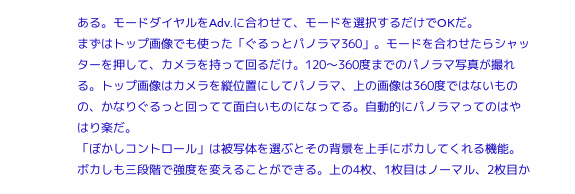ある。モードダイヤルをAdv.に合わせて、モードを選択するだけでOKだ。
まずはトップ画像でも使った「ぐるっとパノラマ360」。モードを合わせたらシャッターを押して、カメラを持って回るだけ。120〜360度までのパノラマ写真が撮れる。トップ画像はカメラを縦位置にしてパノラマ、上の画像は360度ではないものの、かなりぐるっと回ってて面白いものになってる。自動的にパノラマってのはやはり楽だ。
「ぼかしコントロール」は被写体を選ぶとその背景を上手にボカしてくれる機能。ボカしも三段階で強度を変えることができる。上の4枚、1枚目はノーマル、2枚目か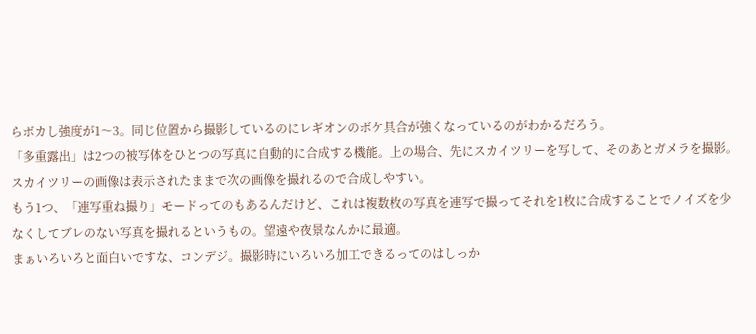らボカし強度が1〜3。同じ位置から撮影しているのにレギオンのボケ具合が強くなっているのがわかるだろう。
「多重露出」は2つの被写体をひとつの写真に自動的に合成する機能。上の場合、先にスカイツリーを写して、そのあとガメラを撮影。スカイツリーの画像は表示されたままで次の画像を撮れるので合成しやすい。
もう1つ、「連写重ね撮り」モードってのもあるんだけど、これは複数枚の写真を連写で撮ってそれを1枚に合成することでノイズを少なくしてブレのない写真を撮れるというもの。望遠や夜景なんかに最適。
まぁいろいろと面白いですな、コンデジ。撮影時にいろいろ加工できるってのはしっか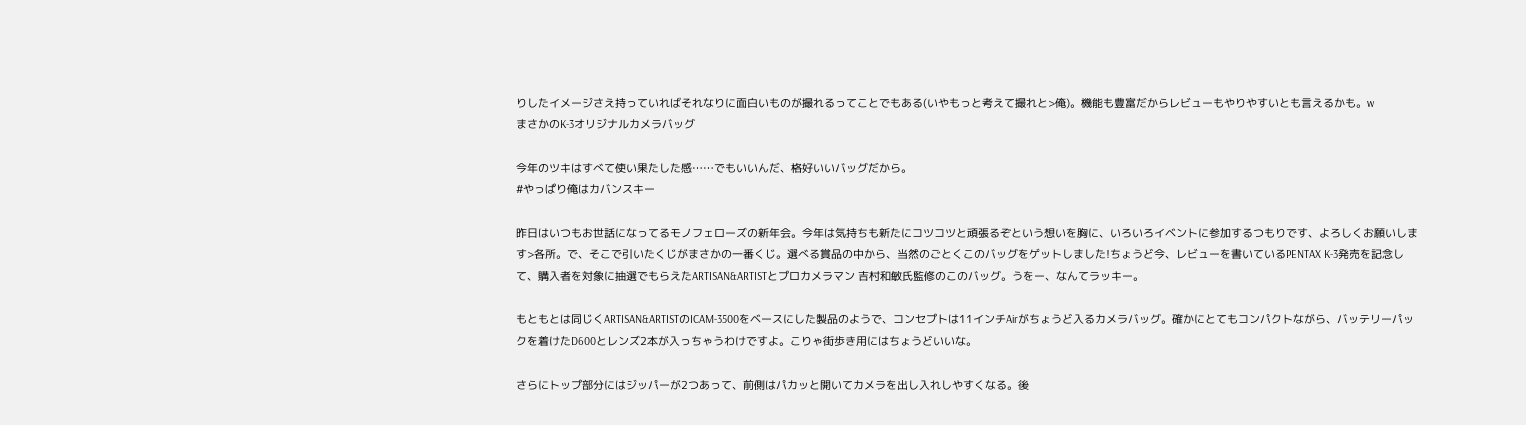りしたイメージさえ持っていればそれなりに面白いものが撮れるってことでもある(いやもっと考えて撮れと>俺)。機能も豊富だからレビューもやりやすいとも言えるかも。w
まさかのK-3オリジナルカメラバッグ

今年のツキはすべて使い果たした感……でもいいんだ、格好いいバッグだから。
#やっぱり俺はカバンスキー

昨日はいつもお世話になってるモノフェローズの新年会。今年は気持ちも新たにコツコツと頑張るぞという想いを胸に、いろいろイベントに参加するつもりです、よろしくお願いします>各所。で、そこで引いたくじがまさかの一番くじ。選べる賞品の中から、当然のごとくこのバッグをゲットしました!ちょうど今、レビューを書いているPENTAX K-3発売を記念して、購入者を対象に抽選でもらえたARTISAN&ARTISTとプロカメラマン 吉村和敏氏監修のこのバッグ。うをー、なんてラッキー。

もともとは同じくARTISAN&ARTISTのICAM-3500をベースにした製品のようで、コンセプトは11インチAirがちょうど入るカメラバッグ。確かにとてもコンパクトながら、バッテリーパックを着けたD600とレンズ2本が入っちゃうわけですよ。こりゃ街歩き用にはちょうどいいな。

さらにトップ部分にはジッパーが2つあって、前側はパカッと開いてカメラを出し入れしやすくなる。後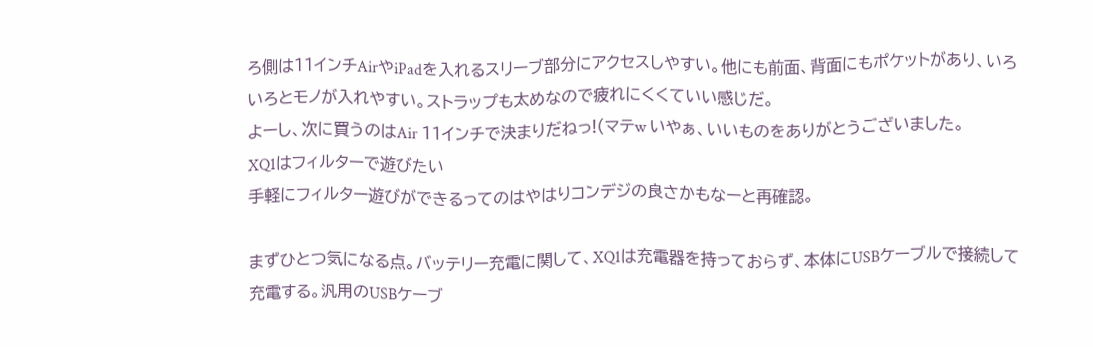ろ側は11インチAirやiPadを入れるスリーブ部分にアクセスしやすい。他にも前面、背面にもポケットがあり、いろいろとモノが入れやすい。ストラップも太めなので疲れにくくていい感じだ。
よーし、次に買うのはAir 11インチで決まりだねっ!(マテw いやぁ、いいものをありがとうございました。
XQ1はフィルターで遊びたい
手軽にフィルター遊びができるってのはやはりコンデジの良さかもなーと再確認。

まずひとつ気になる点。バッテリー充電に関して、XQ1は充電器を持っておらず、本体にUSBケーブルで接続して充電する。汎用のUSBケーブ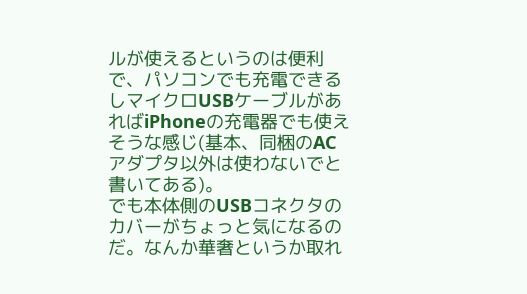ルが使えるというのは便利で、パソコンでも充電できるしマイクロUSBケーブルがあればiPhoneの充電器でも使えそうな感じ(基本、同梱のACアダプタ以外は使わないでと書いてある)。
でも本体側のUSBコネクタのカバーがちょっと気になるのだ。なんか華奢というか取れ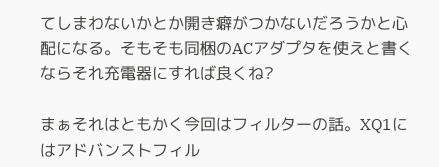てしまわないかとか開き癖がつかないだろうかと心配になる。そもそも同梱のACアダプタを使えと書くならそれ充電器にすれば良くね?

まぁそれはともかく今回はフィルターの話。XQ1にはアドバンストフィル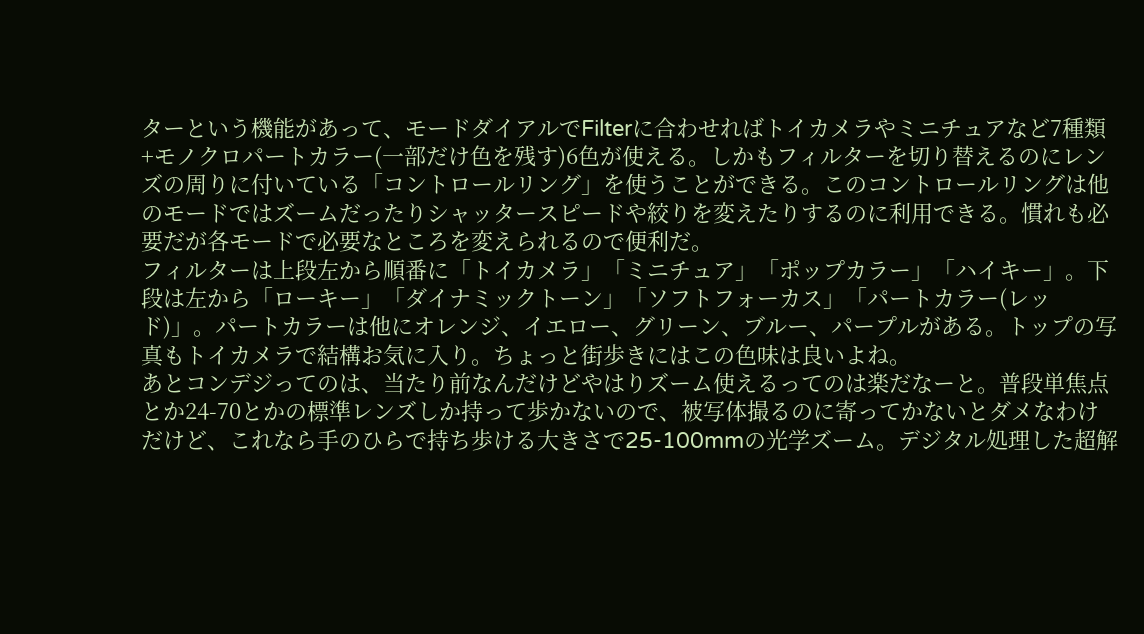ターという機能があって、モードダイアルでFilterに合わせればトイカメラやミニチュアなど7種類+モノクロパートカラー(一部だけ色を残す)6色が使える。しかもフィルターを切り替えるのにレンズの周りに付いている「コントロールリング」を使うことができる。このコントロールリングは他のモードではズームだったりシャッタースピードや絞りを変えたりするのに利用できる。慣れも必要だが各モードで必要なところを変えられるので便利だ。
フィルターは上段左から順番に「トイカメラ」「ミニチュア」「ポップカラー」「ハイキー」。下段は左から「ローキー」「ダイナミックトーン」「ソフトフォーカス」「パートカラー(レッド)」。パートカラーは他にオレンジ、イエロー、グリーン、ブルー、パープルがある。トップの写真もトイカメラで結構お気に入り。ちょっと街歩きにはこの色味は良いよね。
あとコンデジってのは、当たり前なんだけどやはりズーム使えるってのは楽だなーと。普段単焦点とか24-70とかの標準レンズしか持って歩かないので、被写体撮るのに寄ってかないとダメなわけだけど、これなら手のひらで持ち歩ける大きさで25-100mmの光学ズーム。デジタル処理した超解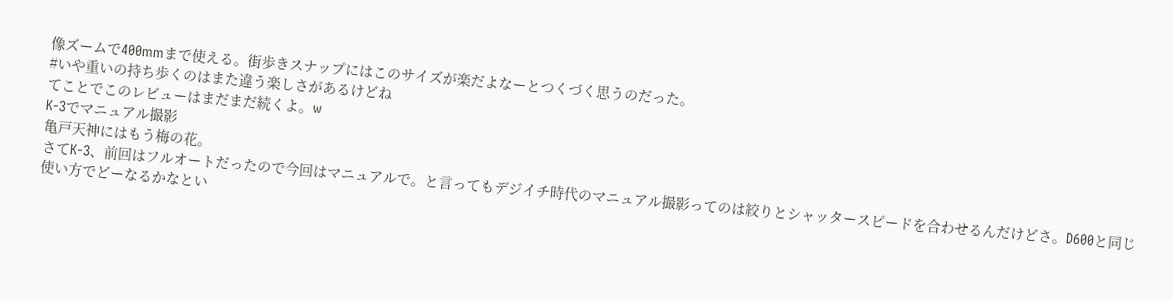像ズームで400mmまで使える。街歩きスナップにはこのサイズが楽だよなーとつくづく思うのだった。
#いや重いの持ち歩くのはまた違う楽しさがあるけどね
てことでこのレビューはまだまだ続くよ。w
K-3でマニュアル撮影
亀戸天神にはもう梅の花。
さてK-3、前回はフルオートだったので今回はマニュアルで。と言ってもデジイチ時代のマニュアル撮影ってのは絞りとシャッタースピードを合わせるんだけどさ。D600と同じ使い方でどーなるかなとい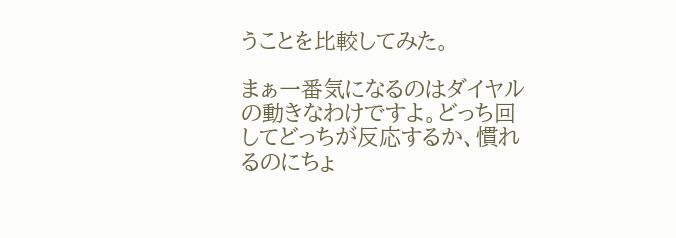うことを比較してみた。

まぁ一番気になるのはダイヤルの動きなわけですよ。どっち回してどっちが反応するか、慣れるのにちょ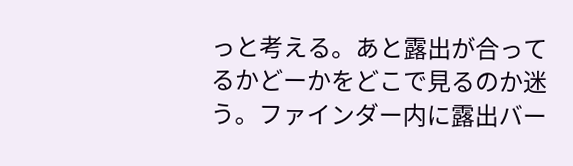っと考える。あと露出が合ってるかどーかをどこで見るのか迷う。ファインダー内に露出バー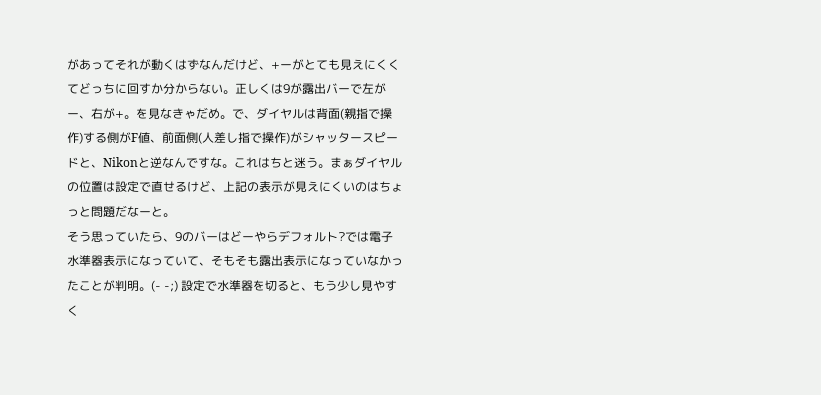があってそれが動くはずなんだけど、+ーがとても見えにくくてどっちに回すか分からない。正しくは9が露出バーで左がー、右が+。を見なきゃだめ。で、ダイヤルは背面(親指で操作)する側がF値、前面側(人差し指で操作)がシャッタースピードと、Nikonと逆なんですな。これはちと迷う。まぁダイヤルの位置は設定で直せるけど、上記の表示が見えにくいのはちょっと問題だなーと。
そう思っていたら、9のバーはどーやらデフォルト?では電子水準器表示になっていて、そもそも露出表示になっていなかったことが判明。(- -;) 設定で水準器を切ると、もう少し見やすく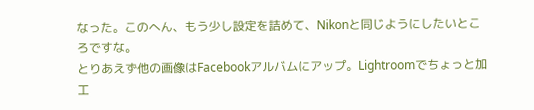なった。このへん、もう少し設定を詰めて、Nikonと同じようにしたいところですな。
とりあえず他の画像はFacebookアルバムにアップ。Lightroomでちょっと加工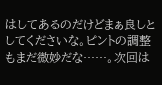はしてあるのだけどまぁ良しとしてくださいな。ピントの調整もまだ微妙だな……。次回は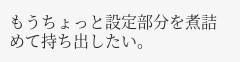もうちょっと設定部分を煮詰めて持ち出したい。